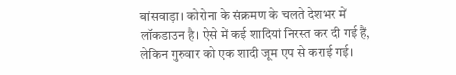बांसवाड़ा। कोरोना के संक्रमण के चलते देशभर में लॉकडाउन है। ऐसे में कई शादियां निरस्त कर दी गई हैं, लेकिन गुरुवार को एक शादी जूम एप से कराई गई।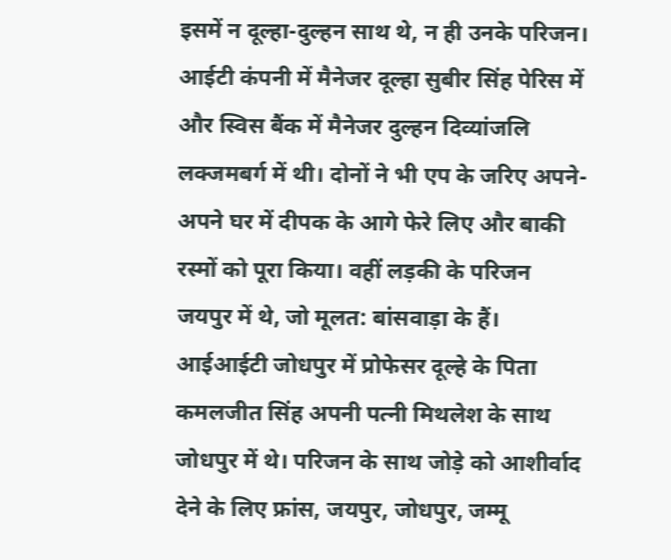इसमें न दूल्हा-दुल्हन साथ थे, न ही उनके परिजन। आईटी कंपनी में मैनेजर दूल्हा सुबीर सिंह पेरिस में और स्विस बैंक में मैनेजर दुल्हन दिव्यांजलि लक्जमबर्ग में थी। दोनों ने भी एप के जरिए अपने-अपने घर में दीपक के आगे फेरे लिए और बाकी रस्मों को पूरा किया। वहीं लड़की के परिजन जयपुर में थे, जो मूलत: बांसवाड़ा के हैं।
आईआईटी जोधपुर में प्रोफेसर दूल्हे के पिता कमलजीत सिंह अपनी पत्नी मिथलेश के साथ जोधपुर में थे। परिजन के साथ जोड़े को आशीर्वाद देने के लिए फ्रांस, जयपुर, जोधपुर, जम्मू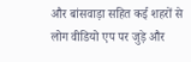और बांसवाड़ा सहित कई शहरों से लोग वीडियो एप पर जुड़े और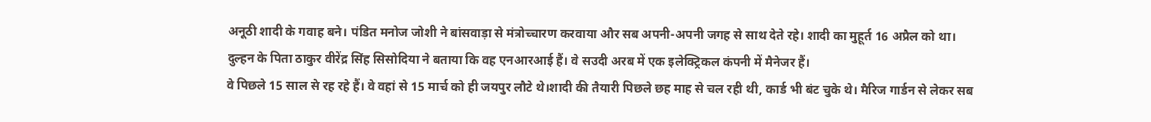अनूठी शादी के गवाह बने। पंडित मनोज जोशी ने बांसवाड़ा से मंत्रोच्चारण करवाया और सब अपनी-अपनी जगह से साथ देते रहे। शादी का मुहूर्त 16 अप्रैल को था। दुल्हन के पिता ठाकुर वीरेंद्र सिंह सिसोदिया ने बताया कि वह एनआरआई हैं। वे सउदी अरब में एक इलेक्ट्रिकल कंपनी में मैनेजर हैं।
वे पिछले 15 साल से रह रहे हैं। वे वहां से 15 मार्च को ही जयपुर लौटे थे।शादी की तैयारी पिछले छह माह से चल रही थी, कार्ड भी बंट चुके थे। मैरिज गार्डन से लेकर सब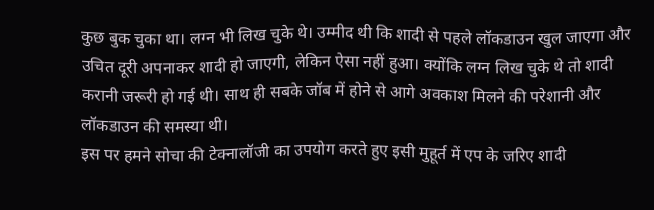कुछ बुक चुका था। लग्न भी लिख चुके थे। उम्मीद थी कि शादी से पहले लॉकडाउन खुल जाएगा और उचित दूरी अपनाकर शादी हो जाएगी, लेकिन ऐसा नहीं हुआ। क्योंकि लग्न लिख चुके थे तो शादी करानी जरूरी हो गई थी। साथ ही सबके जॉब में होने से आगे अवकाश मिलने की परेशानी और लॉकडाउन की समस्या थी।
इस पर हमने सोचा की टेक्नालॉजी का उपयोग करते हुए इसी मुहूर्त में एप के जरिए शादी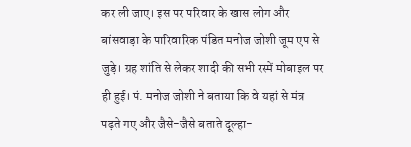कर ली जाए। इस पर परिवार के खास लोग और बांसवाड़ा के पारिवारिक पंडित मनोज जोशी जूम एप से जुड़े। ग्रह शांति से लेकर शादी की सभी रस्में मोबाइल पर ही हुई। पं. मनोज जोशी ने बताया कि वे यहां से मंत्र पढ़ते गए और जैसे-जैसे बताते दूल्हा-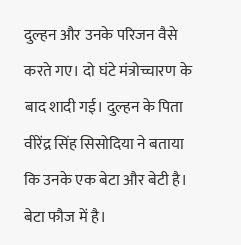दुल्हन और उनके परिजन वैसे करते गए। दो घंटे मंत्रोच्चारण के बाद शादी गई। दुल्हन के पिता वीरेंद्र सिंह सिसोदिया ने बताया कि उनके एक बेटा और बेटी है। बेटा फौज में है।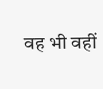वह भी वहीं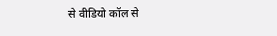से वीडियो कॉल से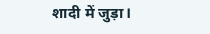शादी में जुड़ा।